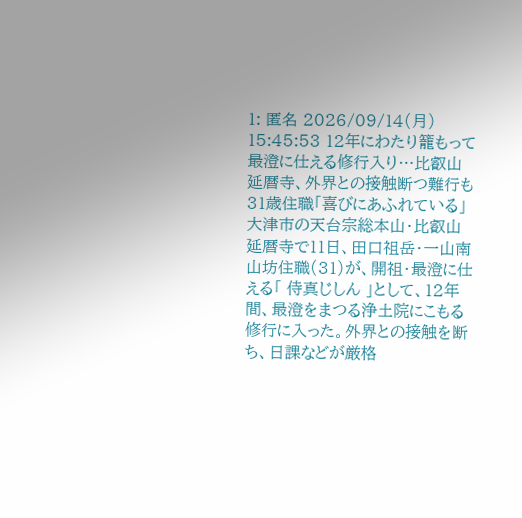1: 匿名 2026/09/14(月) 15:45:53 12年にわたり籠もって最澄に仕える修行入り…比叡山延暦寺、外界との接触断つ難行も31歳住職「喜びにあふれている」大津市の天台宗総本山・比叡山延暦寺で11日、田口祖岳・一山南山坊住職(31)が、開祖・最澄に仕える「 侍真じしん 」として、12年間、最澄をまつる浄土院にこもる修行に入った。外界との接触を断ち、日課などが厳格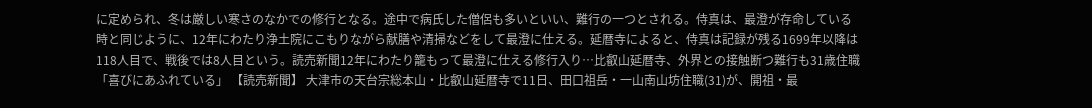に定められ、冬は厳しい寒さのなかでの修行となる。途中で病氏した僧侶も多いといい、難行の一つとされる。侍真は、最澄が存命している時と同じように、12年にわたり浄土院にこもりながら献膳や清掃などをして最澄に仕える。延暦寺によると、侍真は記録が残る1699年以降は118人目で、戦後では8人目という。読売新聞12年にわたり籠もって最澄に仕える修行入り…比叡山延暦寺、外界との接触断つ難行も31歳住職「喜びにあふれている」 【読売新聞】 大津市の天台宗総本山・比叡山延暦寺で11日、田口祖岳・一山南山坊住職(31)が、開祖・最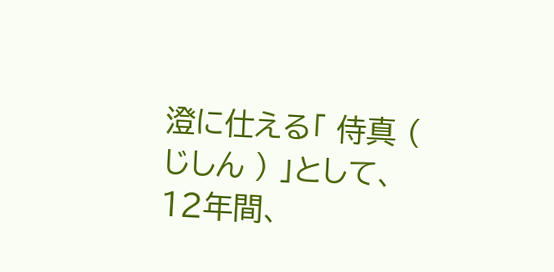澄に仕える「 侍真 ( じしん ) 」として、12年間、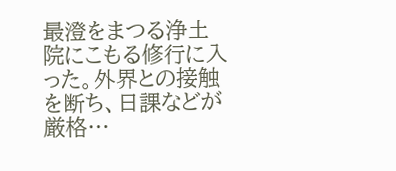最澄をまつる浄土院にこもる修行に入った。外界との接触を断ち、日課などが厳格…